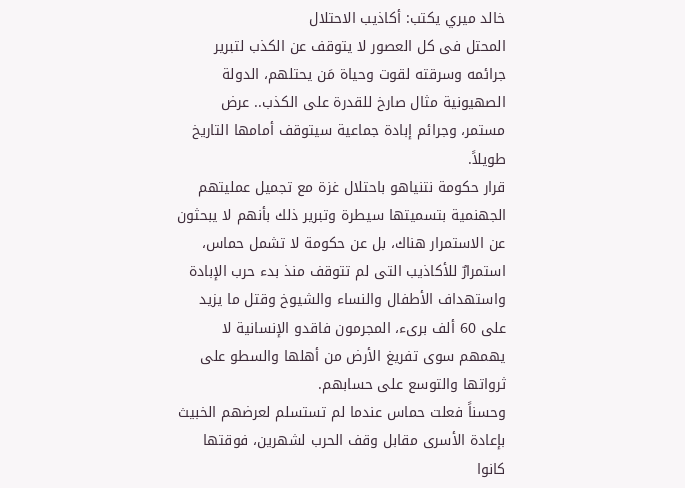خالد ميري يكتب: أكاذيب الاحتلال
المحتل فى كل العصور لا يتوقف عن الكذب لتبرير جرائمه وسرقته لقوت وحياة مَن يحتلهم، الدولة الصهيونية مثال صارخ للقدرة على الكذب.. عرض مستمر، وجرائم إبادة جماعية سيتوقف أمامها التاريخ طويلاً.
قرار حكومة نتنياهو باحتلال غزة مع تجميل عمليتهم الجهنمية بتسميتها سيطرة وتبرير ذلك بأنهم لا يبحثون عن الاستمرار هناك، بل عن حكومة لا تشمل حماس، استمرارٌ للأكاذيب التى لم تتوقف منذ بدء حرب الإبادة واستهداف الأطفال والنساء والشيوخ وقتل ما يزيد على 60 ألف برىء، المجرمون فاقدو الإنسانية لا يهمهم سوى تفريغ الأرض من أهلها والسطو على ثرواتها والتوسع على حسابهم.
وحسناً فعلت حماس عندما لم تستسلم لعرضهم الخبيث بإعادة الأسرى مقابل وقف الحرب لشهرين، فوقتها كانوا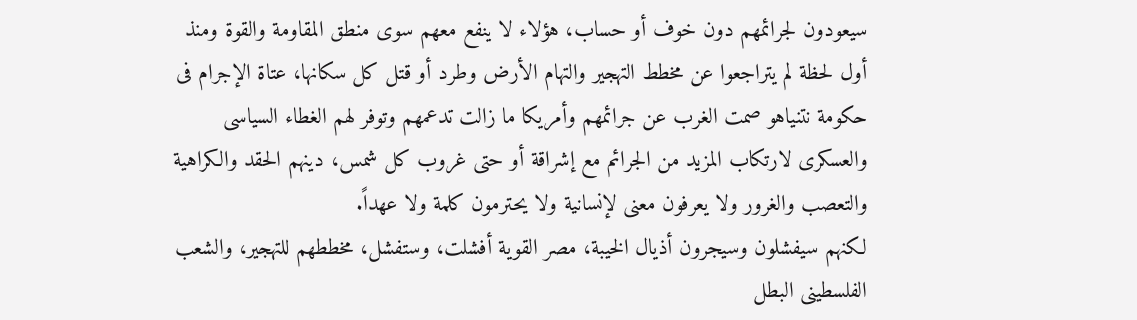سيعودون لجرائمهم دون خوف أو حساب، هؤلاء لا ينفع معهم سوى منطق المقاومة والقوة ومنذ أول لحظة لم يتراجعوا عن مخطط التهجير والتهام الأرض وطرد أو قتل كل سكانها، عتاة الإجرام فى حكومة نتنياهو صمت الغرب عن جرائمهم وأمريكا ما زالت تدعمهم وتوفر لهم الغطاء السياسى والعسكرى لارتكاب المزيد من الجرائم مع إشراقة أو حتى غروب كل شمس، دينهم الحقد والكراهية والتعصب والغرور ولا يعرفون معنى لإنسانية ولا يحترمون كلمة ولا عهداً.
لكنهم سيفشلون وسيجرون أذيال الخيبة، مصر القوية أفشلت، وستفشل، مخططهم للتهجير، والشعب الفلسطينى البطل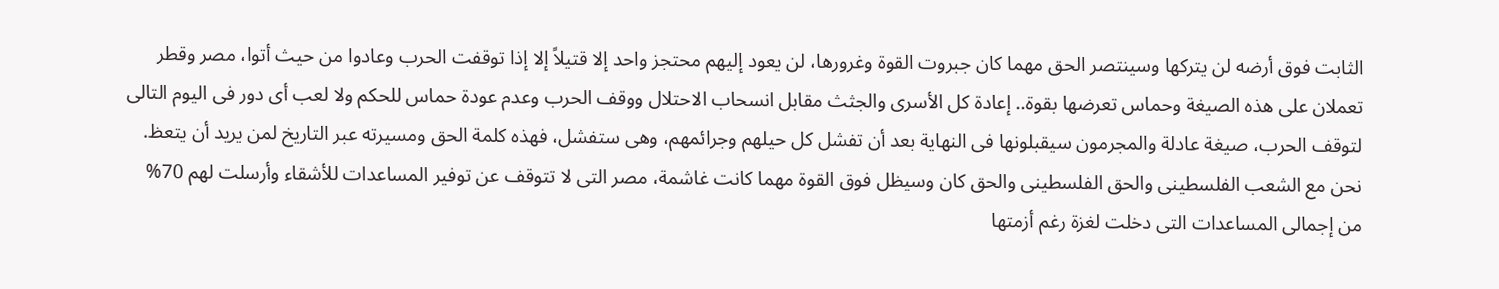الثابت فوق أرضه لن يتركها وسينتصر الحق مهما كان جبروت القوة وغرورها، لن يعود إليهم محتجز واحد إلا قتيلاً إلا إذا توقفت الحرب وعادوا من حيث أتوا، مصر وقطر تعملان على هذه الصيغة وحماس تعرضها بقوة.. إعادة كل الأسرى والجثث مقابل انسحاب الاحتلال ووقف الحرب وعدم عودة حماس للحكم ولا لعب أى دور فى اليوم التالى لتوقف الحرب، صيغة عادلة والمجرمون سيقبلونها فى النهاية بعد أن تفشل كل حيلهم وجرائمهم، وهى ستفشل، فهذه كلمة الحق ومسيرته عبر التاريخ لمن يريد أن يتعظ.
نحن مع الشعب الفلسطينى والحق الفلسطينى والحق كان وسيظل فوق القوة مهما كانت غاشمة، مصر التى لا تتوقف عن توفير المساعدات للأشقاء وأرسلت لهم 70% من إجمالى المساعدات التى دخلت لغزة رغم أزمتها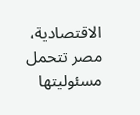الاقتصادية، مصر تتحمل مسئوليتها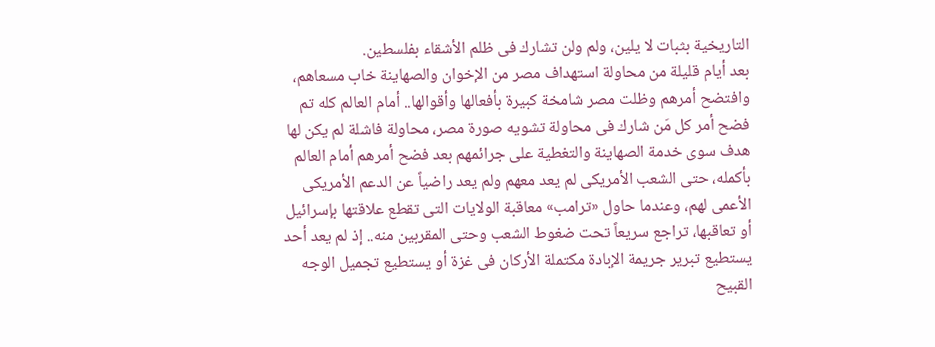التاريخية بثبات لا يلين، ولم ولن تشارك فى ظلم الأشقاء بفلسطين.
بعد أيام قليلة من محاولة استهداف مصر من الإخوان والصهاينة خاب مسعاهم، وافتضح أمرهم وظلت مصر شامخة كبيرة بأفعالها وأقوالها.. أمام العالم كله تم فضح أمر كل مَن شارك فى محاولة تشويه صورة مصر، محاولة فاشلة لم يكن لها هدف سوى خدمة الصهاينة والتغطية على جرائمهم بعد فضح أمرهم أمام العالم بأكمله، حتى الشعب الأمريكى لم يعد معهم ولم يعد راضياً عن الدعم الأمريكى الأعمى لهم، وعندما حاول «ترامب» معاقبة الولايات التى تقطع علاقتها بإسرائيل أو تعاقبها، تراجع سريعاً تحت ضغوط الشعب وحتى المقربين منه.. إذ لم يعد أحد يستطيع تبرير جريمة الإبادة مكتملة الأركان فى غزة أو يستطيع تجميل الوجه القبيح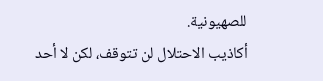للصهيونية.
أكاذيب الاحتلال لن تتوقف، لكن لا أحد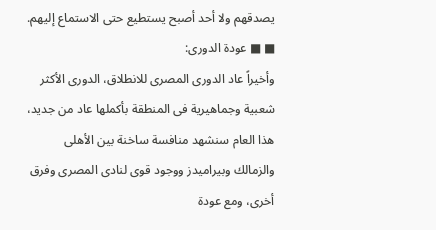يصدقهم ولا أحد أصبح يستطيع حتى الاستماع إليهم.
■ ■ عودة الدورى:
وأخيراً عاد الدورى المصرى للانطلاق، الدورى الأكثر شعبية وجماهيرية فى المنطقة بأكملها عاد من جديد، هذا العام سنشهد منافسة ساخنة بين الأهلى والزمالك وبيراميدز ووجود قوى لنادى المصرى وفرق أخرى، ومع عودة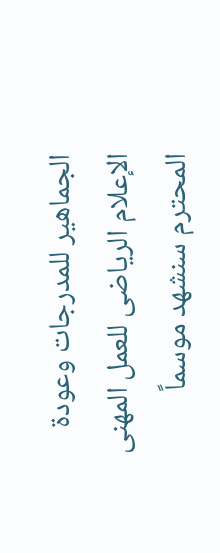الجماهير للمدرجات وعودة الإعلام الرياضى للعمل المهنى المحترم سنشهد موسماً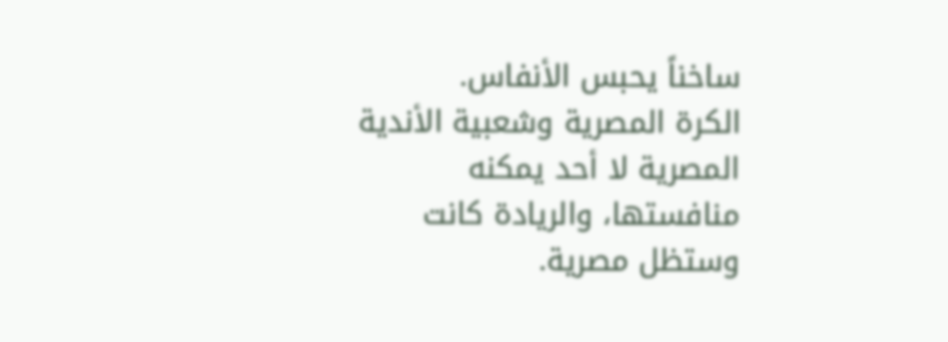ساخناً يحبس الأنفاس.
الكرة المصرية وشعبية الأندية المصرية لا أحد يمكنه منافستها، والريادة كانت وستظل مصرية.